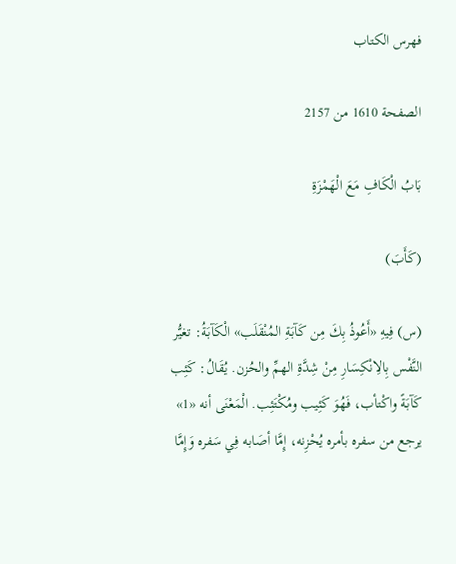فهرس الكتاب

الصفحة 1610 من 2157

بَابُ الْكَافِ مَعَ الْهَمْزَةِ

(كَأَبَ)

(س) فِيهِ «أَعُوذُ بِكَ مِن كَآبَةِ المُنْقَلَب» الْكَآبَةُ: تغيُّر النَّفْس بِالِانْكِسَارِ مِنْ شِدَّةِ الهمِّ والحُزن. يُقَالُ: كَئِب كَآبَةً واكْتأب، فَهُوَ كَئِيب ومُكْتَئِب. الْمَعْنَى أنه «1» يرجع من سفره بأمره يُحْزِنه، إِمَّا أصَابه فِي سَفره وَإِمَّا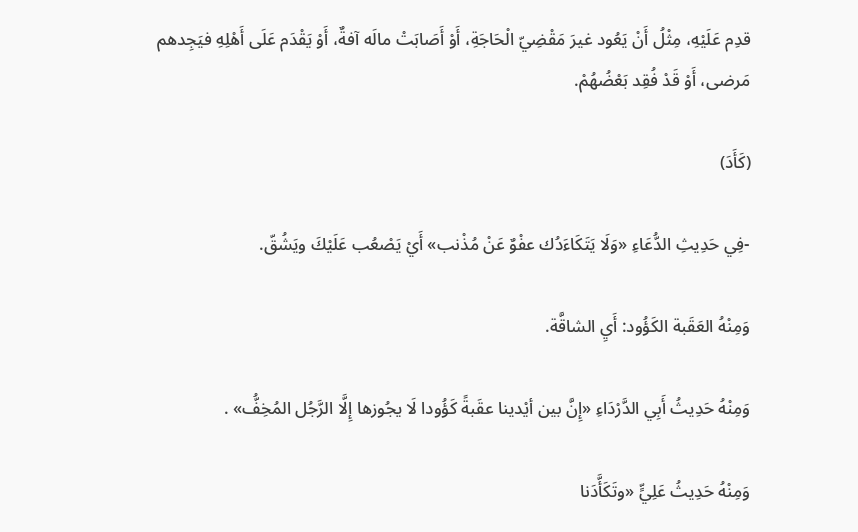قدِم عَلَيْهِ، مِثْلُ أَنْ يَعُود غيرَ مَقْضِيّ الْحَاجَةِ، أَوْ أَصَابَتْ مالَه آفةٌ، أَوْ يَقْدَم عَلَى أَهْلِهِ فيَجِدهم مَرضى، أَوْ قَدْ فُقِد بَعْضُهُمْ.

(كَأَدَ)

-فِي حَدِيثِ الدُّعَاءِ «وَلَا يَتَكَاءَدُك عفْوٌ عَنْ مُذْنب» أَيْ يَصْعُب عَلَيْكَ ويَشُقّ.

وَمِنْهُ العَقَبة الكَؤُود: أَيِ الشاقَّة.

وَمِنْهُ حَدِيثُ أَبِي الدَّرْدَاءِ «إِنَّ بين أيْدينا عقَبةً كَؤُودا لَا يجُوزها إِلَّا الرَّجُل المُخِفُّ» .

وَمِنْهُ حَدِيثُ عَلِيٍّ «وتَكَأَّدَنا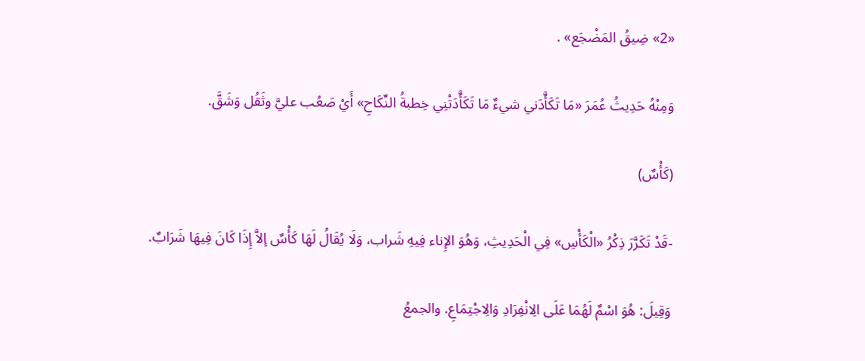«2» ضِيقُ المَضْجَع» .

وَمِنْهُ حَدِيثُ عُمَرَ «مَا تَكَأَّدَني شيءٌ مَا تَكَأَّدَتْنِي خِطبةُ النِّكَاحِ» أَيْ صَعُب عليَّ وثَقُل وَشَقَّ.

(كَأْسٌ)

-قَدْ تَكَرَّرَ ذِكْرُ «الْكَأْسِ» فِي الْحَدِيثِ، وَهُوَ الإِناء فِيهِ شَراب، وَلَا يُقَالُ لَهَا كَأْسٌ إلاَّ إِذَا كَانَ فِيهَا شَرَابٌ.

وَقِيلَ: هُوَ اسْمٌ لَهُمَا عَلَى الِانْفِرَادِ وَالِاجْتِمَاعِ. والجمعُ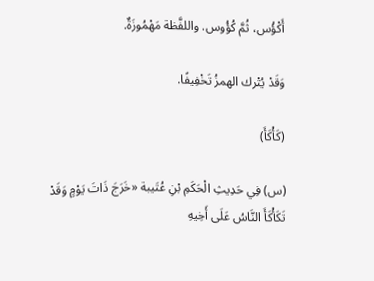أَكْؤُس، ثُمَّ كُؤُوس. واللفَّظة مَهْمُوزَةٌ.

وَقَدْ يُتْرك الهمزُ تَخْفِيفًا.

(كَأْكَأَ)

(س) فِي حَدِيثِ الْحَكَمِ بْنِ عُتَيبة «خَرَجَ ذَاتَ يَوْمٍ وَقَدْ تَكَأْكَأَ النَّاسُ عَلَى أَخِيهِ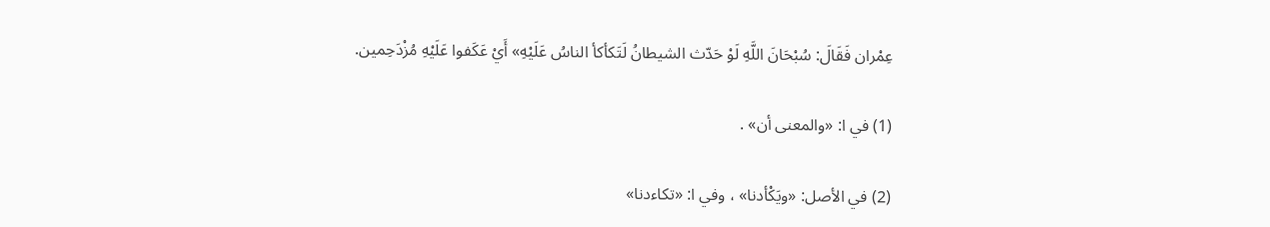عِمْران فَقَالَ: سُبْحَانَ اللَّهِ لَوْ حَدّث الشيطانُ لَتَكأكأ الناسُ عَلَيْهِ» أَيْ عَكَفوا عَلَيْهِ مُزْدَحِمين.

(1) في ا: «والمعنى أن» .

(2) في الأصل: «ويَكْأدنا» ، وفي ا: «تكاءدنا»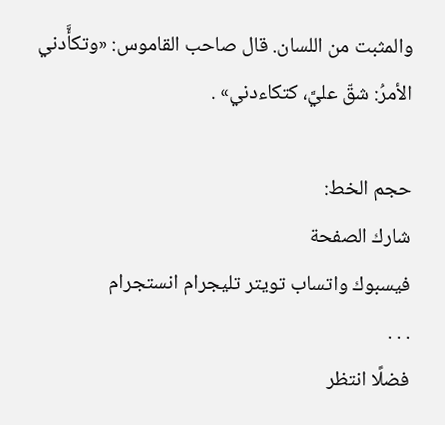والمثبت من اللسان. قال صاحب القاموس: «وتكأَّدني الأمرُ: شقّ عليَّ، كتكاءدني» .

حجم الخط:
شارك الصفحة
فيسبوك واتساب تويتر تليجرام انستجرام
. . .
فضلًا انتظر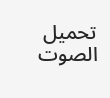تحميل الصوت